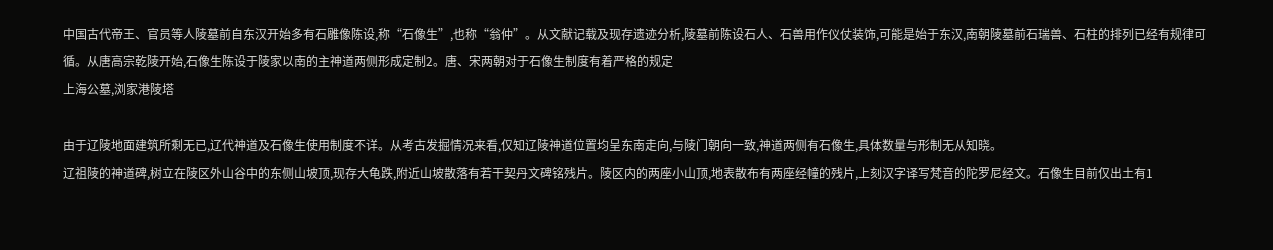中国古代帝王、官员等人陵墓前自东汉开始多有石雕像陈设,称“石像生”,也称“翁仲”。从文献记载及现存遗迹分析,陵墓前陈设石人、石兽用作仪仗装饰,可能是始于东汉,南朝陵墓前石瑞兽、石柱的排列已经有规律可循。从唐高宗乾陵开始,石像生陈设于陵家以南的主神道两侧形成定制2。唐、宋两朝对于石像生制度有着严格的规定
上海公墓,浏家港陵塔

由于辽陵地面建筑所剩无已,辽代神道及石像生使用制度不详。从考古发掘情况来看,仅知辽陵神道位置均呈东南走向,与陵门朝向一致,神道两侧有石像生,具体数量与形制无从知晓。
辽祖陵的神道碑,树立在陵区外山谷中的东侧山坡顶,现存大龟跌,附近山坡散落有若干契丹文碑铭残片。陵区内的两座小山顶,地表散布有两座经幢的残片,上刻汉字译写梵音的陀罗尼经文。石像生目前仅出土有1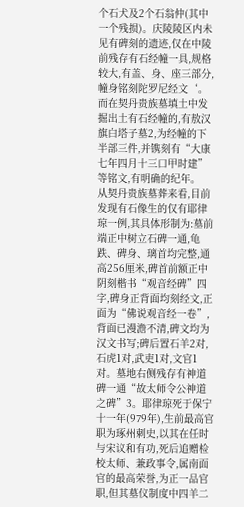个石犬及2个石翁仲(其中一个残损)。庆陵陵区内未见有碑刻的遗迹,仅在中陵前残存有石经幢一具,规格较大,有盖、身、座三部分,幢身铭刻陀罗尼经文‘。而在契丹贵族墓填土中发掘出土有石经幢的,有敖汉旗白塔子墓2,为经幢的下半部三件,并镌刻有“大康七年四月十三口甲时建”等铭文,有明确的纪年。
从契丹贵族墓葬来看,目前发现有石像生的仅有耶律琼一例,其具体形制为:墓前端正中树立石碑一通,龟跌、碑身、璃首均完整,通高256厘米,碑首前额正中阴刻楷书“观音经碑”四字,碑身正背面均刻经文,正面为“佛说观音经一卷”,背面已漫澹不清,碑文均为汉文书写;碑后置石羊2对,石虎1对,武吏1对,文官1对。墓地右侧残存有神道碑一通“故太师令公神道之碑”3。耶律琼死于保宁十一年(979年),生前最高官职为琢州刺史,以其在任时与宋议和有功,死后追赠检校太师、兼政事令,属南面官的最高荣誉,为正一品官职,但其墓仪制度中四羊二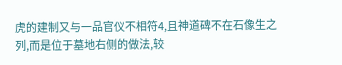虎的建制又与一品官仪不相符4,且神道碑不在石像生之列,而是位于墓地右侧的做法,较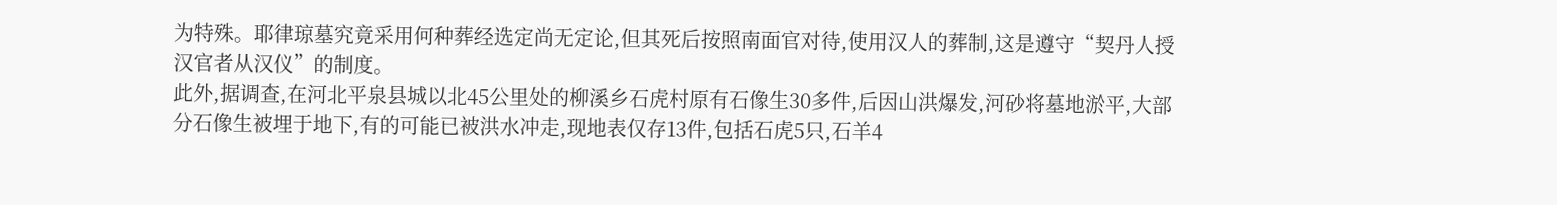为特殊。耶律琼墓究竟采用何种葬经选定尚无定论,但其死后按照南面官对待,使用汉人的葬制,这是遵守“契丹人授汉官者从汉仪”的制度。
此外,据调查,在河北平泉县城以北45公里处的柳溪乡石虎村原有石像生30多件,后因山洪爆发,河砂将墓地淤平,大部分石像生被埋于地下,有的可能已被洪水冲走,现地表仅存13件,包括石虎5只,石羊4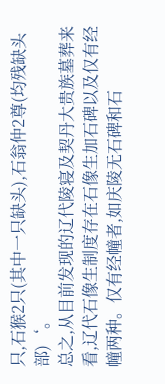只,石猴2只(其中一只缺头),石翁仲2尊(均残缺头部)‘。
总之,从目前发现的辽代陵寝及契丹大贵族墓葬来看,辽代石像生制度存在石像生加石碑以及仅有经幢两种。仅有经幢者,如庆陵无石碑和石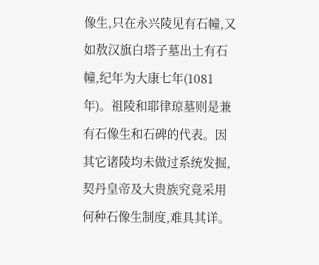像生,只在永兴陵见有石幢,又如敖汉旗白塔子墓出土有石幢,纪年为大康七年(1081年)。祖陵和耶律琼墓则是兼有石像生和石碑的代表。因其它诸陵均未做过系统发掘,契丹皇帝及大贵族究竟采用何种石像生制度,难具其详。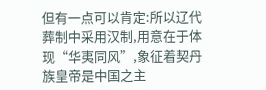但有一点可以肯定:所以辽代葬制中采用汉制,用意在于体现“华夷同风”,象征着契丹族皇帝是中国之主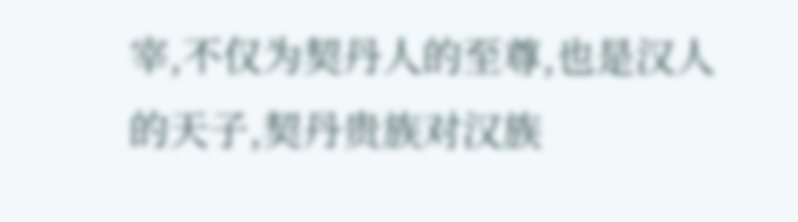宰,不仅为契丹人的至尊,也是汉人的天子,契丹贵族对汉族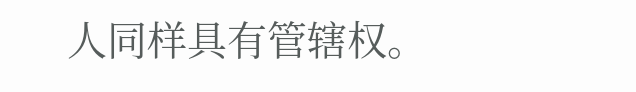人同样具有管辖权。